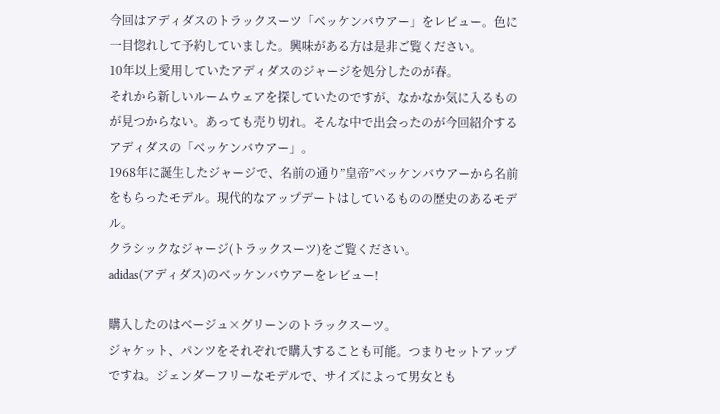今回はアディダスのトラックスーツ「ベッケンバウアー」をレビュー。色に一目惚れして予約していました。興味がある方は是非ご覧ください。
10年以上愛用していたアディダスのジャージを処分したのが春。
それから新しいルームウェアを探していたのですが、なかなか気に入るものが見つからない。あっても売り切れ。そんな中で出会ったのが今回紹介するアディダスの「ベッケンバウアー」。
1968年に誕生したジャージで、名前の通り”皇帝”ベッケンバウアーから名前をもらったモデル。現代的なアップデートはしているものの歴史のあるモデル。
クラシックなジャージ(トラックスーツ)をご覧ください。
adidas(アディダス)のベッケンバウアーをレビュー!

購入したのはベージュ×グリーンのトラックスーツ。
ジャケット、パンツをそれぞれで購入することも可能。つまりセットアップですね。ジェンダーフリーなモデルで、サイズによって男女とも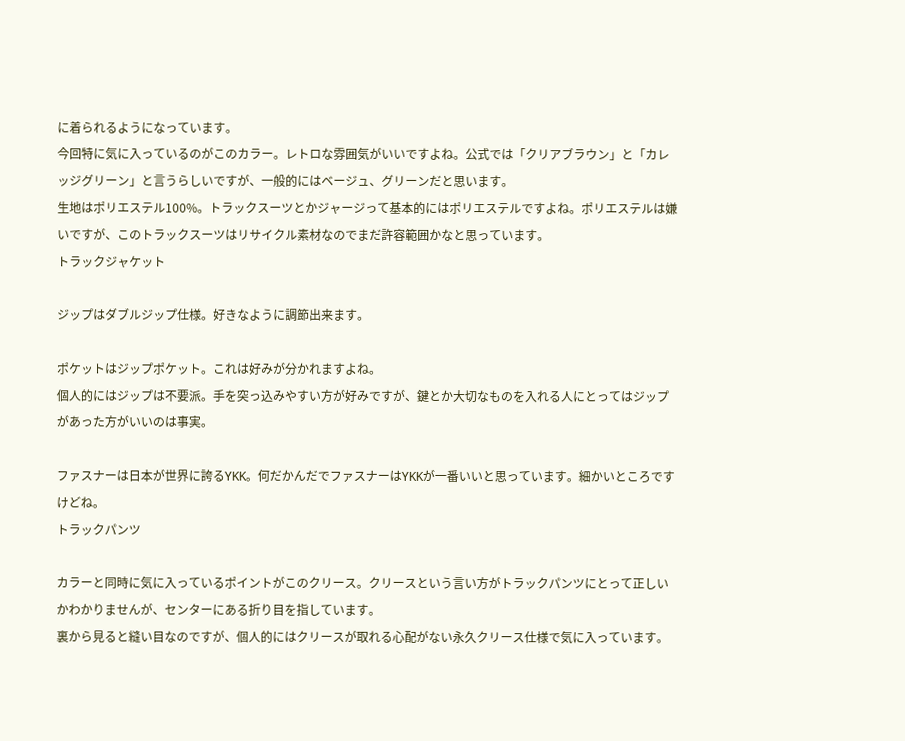に着られるようになっています。
今回特に気に入っているのがこのカラー。レトロな雰囲気がいいですよね。公式では「クリアブラウン」と「カレッジグリーン」と言うらしいですが、一般的にはベージュ、グリーンだと思います。
生地はポリエステル100%。トラックスーツとかジャージって基本的にはポリエステルですよね。ポリエステルは嫌いですが、このトラックスーツはリサイクル素材なのでまだ許容範囲かなと思っています。
トラックジャケット

ジップはダブルジップ仕様。好きなように調節出来ます。

ポケットはジップポケット。これは好みが分かれますよね。
個人的にはジップは不要派。手を突っ込みやすい方が好みですが、鍵とか大切なものを入れる人にとってはジップがあった方がいいのは事実。

ファスナーは日本が世界に誇るYKK。何だかんだでファスナーはYKKが一番いいと思っています。細かいところですけどね。
トラックパンツ

カラーと同時に気に入っているポイントがこのクリース。クリースという言い方がトラックパンツにとって正しいかわかりませんが、センターにある折り目を指しています。
裏から見ると縫い目なのですが、個人的にはクリースが取れる心配がない永久クリース仕様で気に入っています。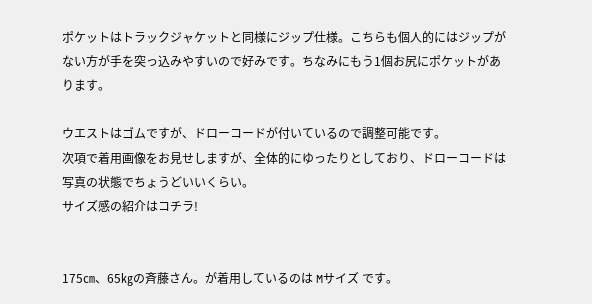ポケットはトラックジャケットと同様にジップ仕様。こちらも個人的にはジップがない方が手を突っ込みやすいので好みです。ちなみにもう1個お尻にポケットがあります。

ウエストはゴムですが、ドローコードが付いているので調整可能です。
次項で着用画像をお見せしますが、全体的にゆったりとしており、ドローコードは写真の状態でちょうどいいくらい。
サイズ感の紹介はコチラ!


175㎝、65㎏の斉藤さん。が着用しているのは Mサイズ です。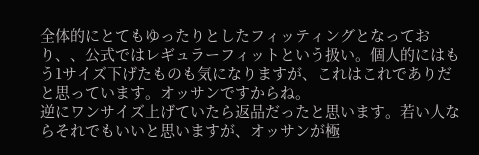全体的にとてもゆったりとしたフィッティングとなっており、、公式ではレギュラーフィットという扱い。個人的にはもう1サイズ下げたものも気になりますが、これはこれでありだと思っています。オッサンですからね。
逆にワンサイズ上げていたら返品だったと思います。若い人ならそれでもいいと思いますが、オッサンが極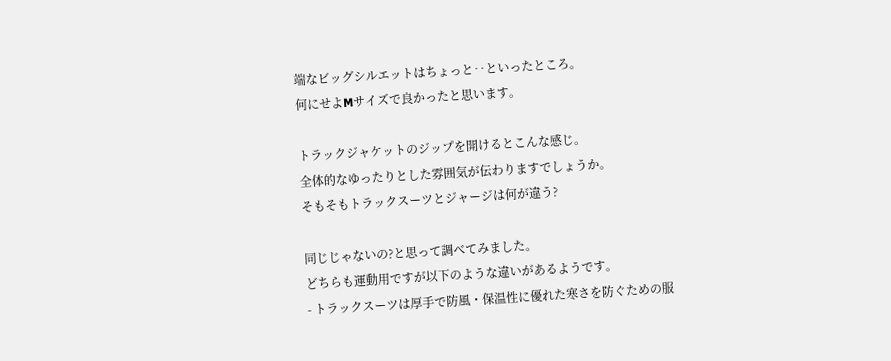端なビッグシルエットはちょっと‥といったところ。
何にせよMサイズで良かったと思います。

トラックジャケットのジップを開けるとこんな感じ。
全体的なゆったりとした雰囲気が伝わりますでしょうか。
そもそもトラックスーツとジャージは何が違う?

同じじゃないの?と思って調べてみました。
どちらも運動用ですが以下のような違いがあるようです。
- トラックスーツは厚手で防風・保温性に優れた寒さを防ぐための服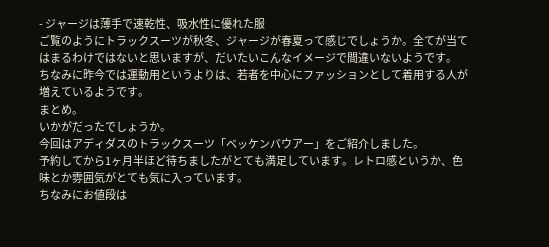- ジャージは薄手で速乾性、吸水性に優れた服
ご覧のようにトラックスーツが秋冬、ジャージが春夏って感じでしょうか。全てが当てはまるわけではないと思いますが、だいたいこんなイメージで間違いないようです。
ちなみに昨今では運動用というよりは、若者を中心にファッションとして着用する人が増えているようです。
まとめ。
いかがだったでしょうか。
今回はアディダスのトラックスーツ「ベッケンバウアー」をご紹介しました。
予約してから1ヶ月半ほど待ちましたがとても満足しています。レトロ感というか、色味とか雰囲気がとても気に入っています。
ちなみにお値段は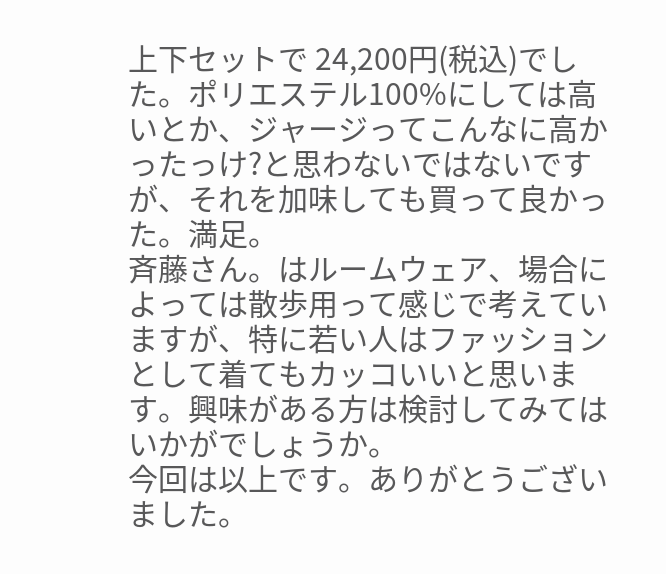上下セットで 24,200円(税込)でした。ポリエステル100%にしては高いとか、ジャージってこんなに高かったっけ?と思わないではないですが、それを加味しても買って良かった。満足。
斉藤さん。はルームウェア、場合によっては散歩用って感じで考えていますが、特に若い人はファッションとして着てもカッコいいと思います。興味がある方は検討してみてはいかがでしょうか。
今回は以上です。ありがとうございました。